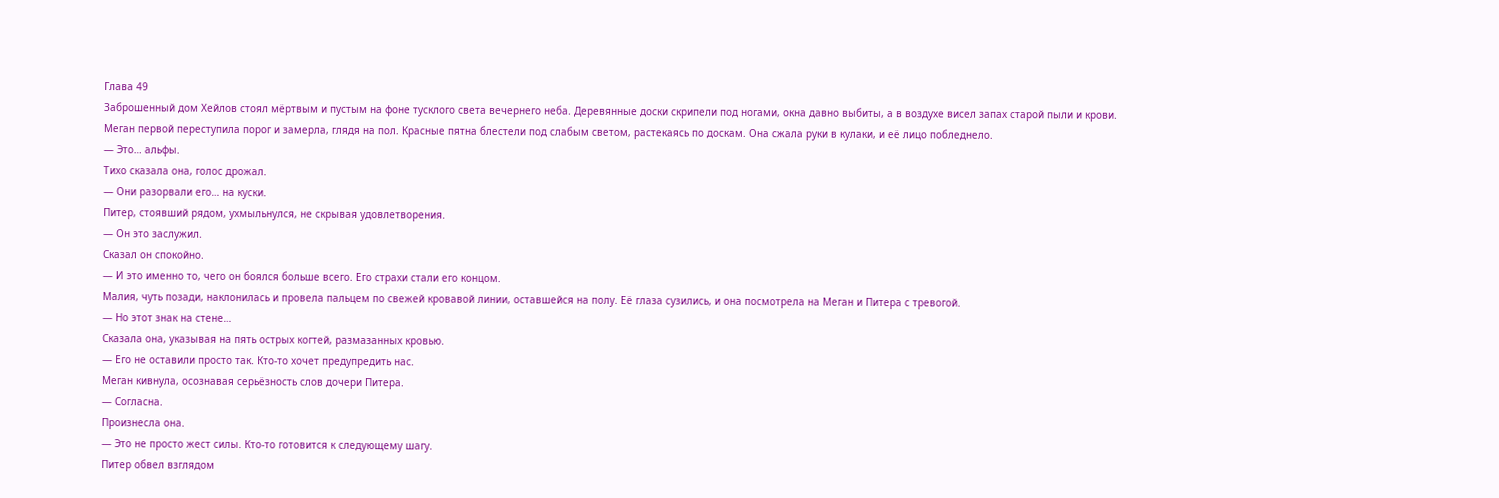Глава 49
Заброшенный дом Хейлов стоял мёртвым и пустым на фоне тусклого света вечернего неба. Деревянные доски скрипели под ногами, окна давно выбиты, а в воздухе висел запах старой пыли и крови.
Меган первой переступила порог и замерла, глядя на пол. Красные пятна блестели под слабым светом, растекаясь по доскам. Она сжала руки в кулаки, и её лицо побледнело.
— Это… альфы.
Тихо сказала она, голос дрожал.
— Они разорвали его… на куски.
Питер, стоявший рядом, ухмыльнулся, не скрывая удовлетворения.
— Он это заслужил.
Сказал он спокойно.
— И это именно то, чего он боялся больше всего. Его страхи стали его концом.
Малия, чуть позади, наклонилась и провела пальцем по свежей кровавой линии, оставшейся на полу. Её глаза сузились, и она посмотрела на Меган и Питера с тревогой.
— Но этот знак на стене…
Сказала она, указывая на пять острых когтей, размазанных кровью.
— Его не оставили просто так. Кто-то хочет предупредить нас.
Меган кивнула, осознавая серьёзность слов дочери Питера.
— Согласна.
Произнесла она.
— Это не просто жест силы. Кто-то готовится к следующему шагу.
Питер обвел взглядом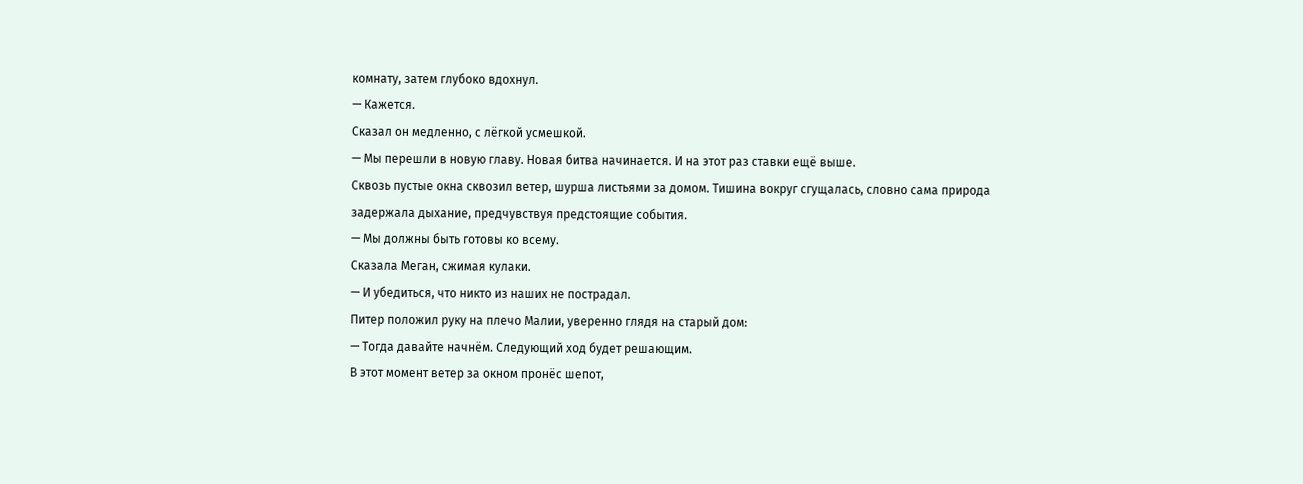комнату, затем глубоко вдохнул.
— Кажется.
Сказал он медленно, с лёгкой усмешкой.
— Мы перешли в новую главу. Новая битва начинается. И на этот раз ставки ещё выше.
Сквозь пустые окна сквозил ветер, шурша листьями за домом. Тишина вокруг сгущалась, словно сама природа задержала дыхание, предчувствуя предстоящие события.
— Мы должны быть готовы ко всему.
Сказала Меган, сжимая кулаки.
— И убедиться, что никто из наших не пострадал.
Питер положил руку на плечо Малии, уверенно глядя на старый дом:
— Тогда давайте начнём. Следующий ход будет решающим.
В этот момент ветер за окном пронёс шепот,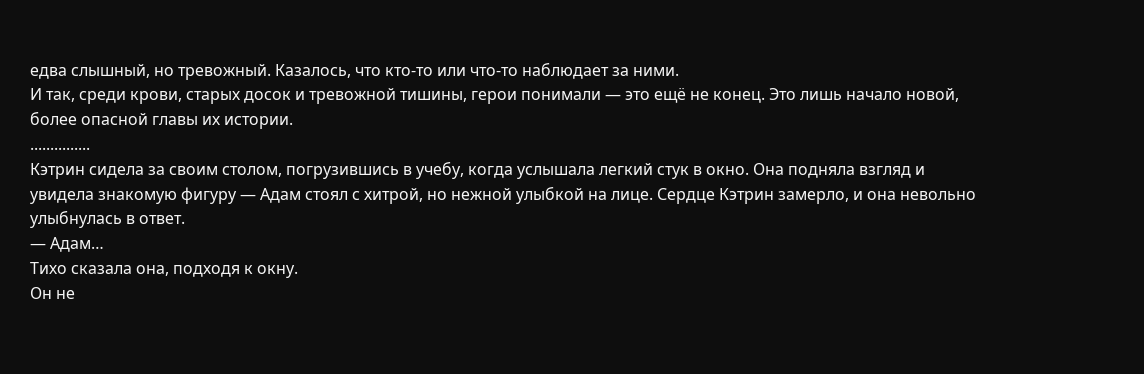едва слышный, но тревожный. Казалось, что кто-то или что-то наблюдает за ними.
И так, среди крови, старых досок и тревожной тишины, герои понимали — это ещё не конец. Это лишь начало новой, более опасной главы их истории.
...............
Кэтрин сидела за своим столом, погрузившись в учебу, когда услышала легкий стук в окно. Она подняла взгляд и увидела знакомую фигуру — Адам стоял с хитрой, но нежной улыбкой на лице. Сердце Кэтрин замерло, и она невольно улыбнулась в ответ.
— Адам…
Тихо сказала она, подходя к окну.
Он не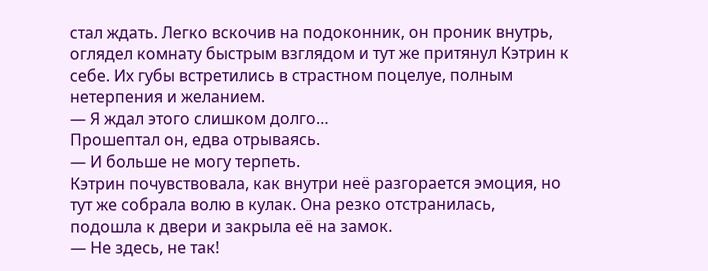стал ждать. Легко вскочив на подоконник, он проник внутрь, оглядел комнату быстрым взглядом и тут же притянул Кэтрин к себе. Их губы встретились в страстном поцелуе, полным нетерпения и желанием.
— Я ждал этого слишком долго…
Прошептал он, едва отрываясь.
— И больше не могу терпеть.
Кэтрин почувствовала, как внутри неё разгорается эмоция, но тут же собрала волю в кулак. Она резко отстранилась, подошла к двери и закрыла её на замок.
— Не здесь, не так!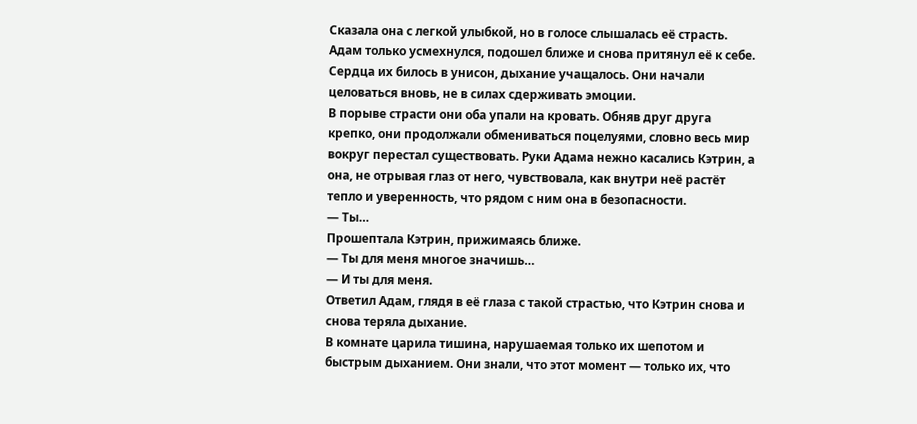Сказала она с легкой улыбкой, но в голосе слышалась её страсть.
Адам только усмехнулся, подошел ближе и снова притянул её к себе. Сердца их билось в унисон, дыхание учащалось. Они начали целоваться вновь, не в силах сдерживать эмоции.
В порыве страсти они оба упали на кровать. Обняв друг друга крепко, они продолжали обмениваться поцелуями, словно весь мир вокруг перестал существовать. Руки Адама нежно касались Кэтрин, а она, не отрывая глаз от него, чувствовала, как внутри неё растёт тепло и уверенность, что рядом с ним она в безопасности.
— Ты…
Прошептала Кэтрин, прижимаясь ближе.
— Ты для меня многое значишь…
— И ты для меня.
Ответил Адам, глядя в её глаза с такой страстью, что Кэтрин снова и снова теряла дыхание.
В комнате царила тишина, нарушаемая только их шепотом и быстрым дыханием. Они знали, что этот момент — только их, что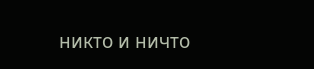никто и ничто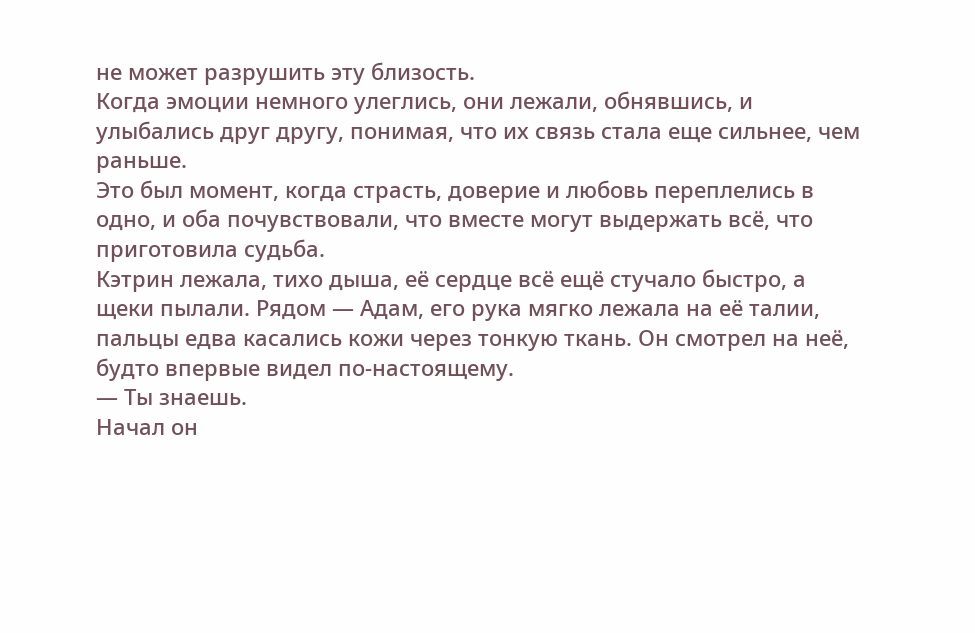не может разрушить эту близость.
Когда эмоции немного улеглись, они лежали, обнявшись, и улыбались друг другу, понимая, что их связь стала еще сильнее, чем раньше.
Это был момент, когда страсть, доверие и любовь переплелись в одно, и оба почувствовали, что вместе могут выдержать всё, что приготовила судьба.
Кэтрин лежала, тихо дыша, её сердце всё ещё стучало быстро, а щеки пылали. Рядом — Адам, его рука мягко лежала на её талии, пальцы едва касались кожи через тонкую ткань. Он смотрел на неё, будто впервые видел по-настоящему.
— Ты знаешь.
Начал он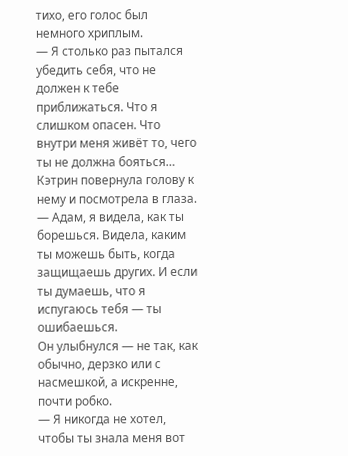тихо, его голос был немного хриплым.
— Я столько раз пытался убедить себя, что не должен к тебе приближаться. Что я слишком опасен. Что внутри меня живёт то, чего ты не должна бояться…
Кэтрин повернула голову к нему и посмотрела в глаза.
— Адам, я видела, как ты борешься. Видела, каким ты можешь быть, когда защищаешь других. И если ты думаешь, что я испугаюсь тебя — ты ошибаешься.
Он улыбнулся — не так, как обычно, дерзко или с насмешкой, а искренне, почти робко.
— Я никогда не хотел, чтобы ты знала меня вот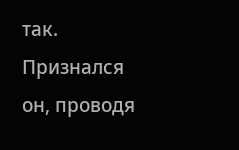так.
Признался он, проводя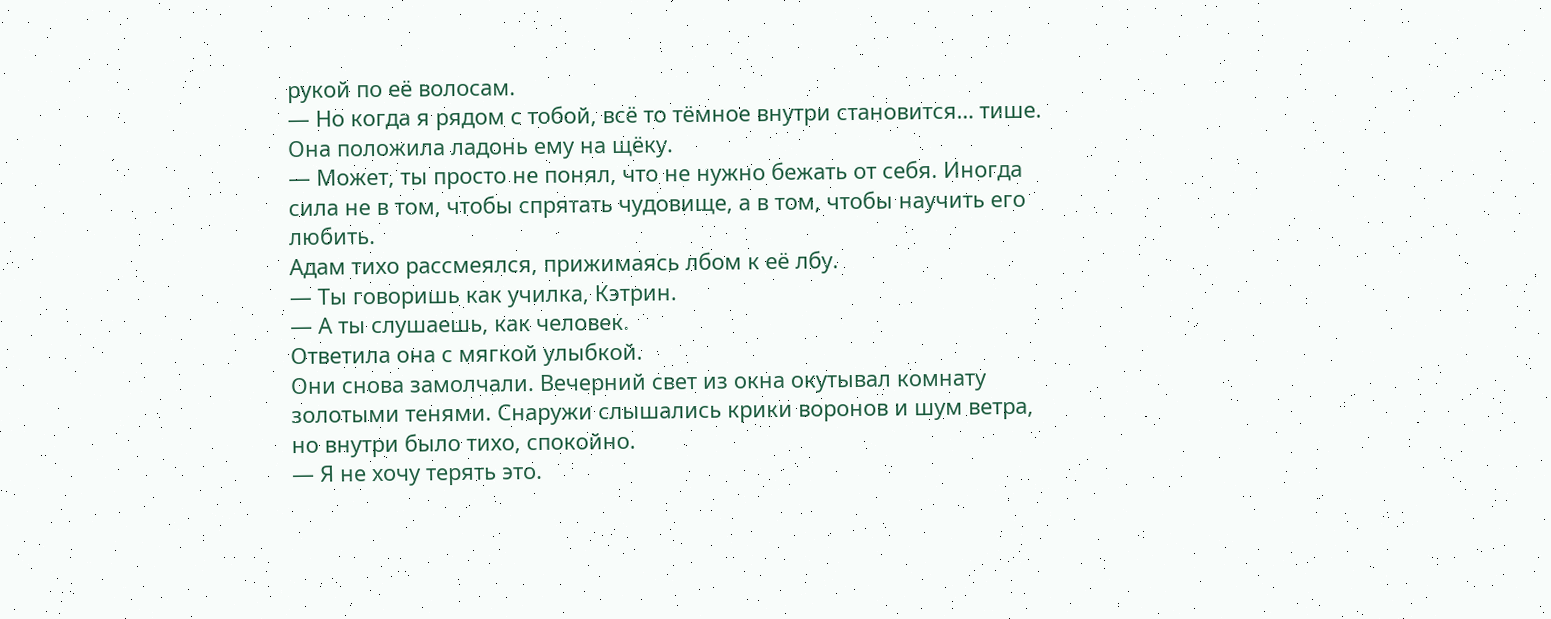рукой по её волосам.
— Но когда я рядом с тобой, всё то тёмное внутри становится… тише.
Она положила ладонь ему на щёку.
— Может, ты просто не понял, что не нужно бежать от себя. Иногда сила не в том, чтобы спрятать чудовище, а в том, чтобы научить его любить.
Адам тихо рассмеялся, прижимаясь лбом к её лбу.
— Ты говоришь как училка, Кэтрин.
— А ты слушаешь, как человек.
Ответила она с мягкой улыбкой.
Они снова замолчали. Вечерний свет из окна окутывал комнату золотыми тенями. Снаружи слышались крики воронов и шум ветра, но внутри было тихо, спокойно.
— Я не хочу терять это.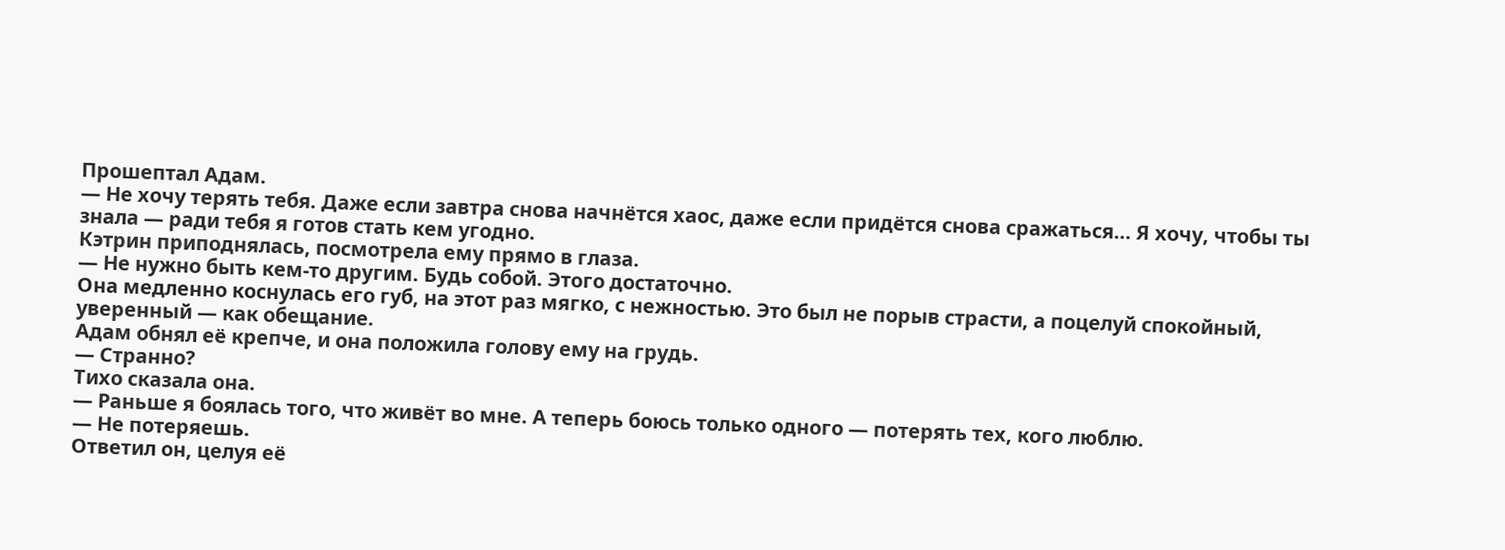Прошептал Адам.
— Не хочу терять тебя. Даже если завтра снова начнётся хаос, даже если придётся снова сражаться… Я хочу, чтобы ты знала — ради тебя я готов стать кем угодно.
Кэтрин приподнялась, посмотрела ему прямо в глаза.
— Не нужно быть кем-то другим. Будь собой. Этого достаточно.
Она медленно коснулась его губ, на этот раз мягко, с нежностью. Это был не порыв страсти, а поцелуй спокойный, уверенный — как обещание.
Адам обнял её крепче, и она положила голову ему на грудь.
— Странно?
Тихо сказала она.
— Раньше я боялась того, что живёт во мне. А теперь боюсь только одного — потерять тех, кого люблю.
— Не потеряешь.
Ответил он, целуя её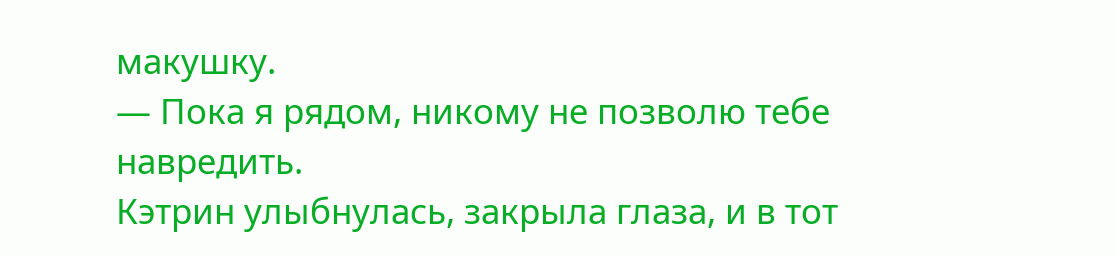макушку.
— Пока я рядом, никому не позволю тебе навредить.
Кэтрин улыбнулась, закрыла глаза, и в тот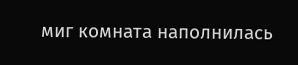миг комната наполнилась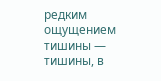редким ощущением тишины — тишины, в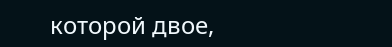которой двое,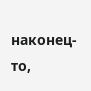наконец-то,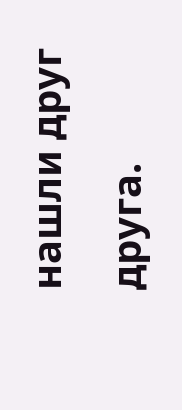нашли друг друга.